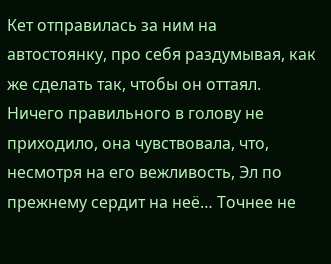Кет отправилась за ним на автостоянку, про себя раздумывая, как же сделать так, чтобы он оттаял. Ничего правильного в голову не приходило, она чувствовала, что, несмотря на его вежливость, Эл по прежнему сердит на неё… Точнее не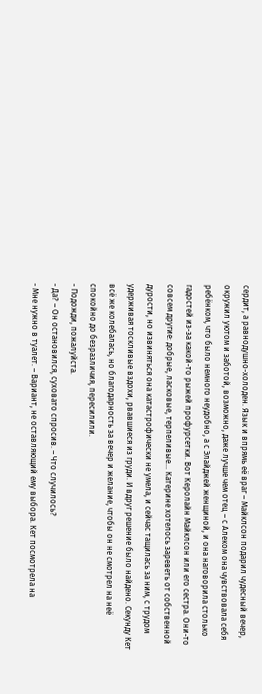сердит, а равнодушно-холоден. Язык и впрямь её враг – Майклсон подарил чудесный вечер, окружил уютом и заботой, возможно, даже лучше чем отец – с Алеком она чувствовала себя ребёнком, что было немного неудобно, а с Элайджей женщиной, и она наговорила столько гадостей из-за какой-то рыжей профурсетки. Вот Керолайн Майклсон или его сестра. Они-то совсем другие: добрые, ласковые, терпеливые… Катерине хотелось зареветь от собственной дурости, но извиняться она катастрофически не умела, и сейчас тащилась за ним, с трудом удерживая тоскливые вздохи, рвавшиеся из груди. И вдруг решение было найдено. Секунду Кет всё же колебалась, но благодарность за вечер и желание, чтобы он не смотрел на неё спокойно до безразличия, пересилили.
- Подожди, пожалуйста.
- Да? – Он остановился, суховато спросив. – Что случилось?
- Мне нужно в туалет. – Вариант, не оставляющий ему выбора. Кет посмотрела на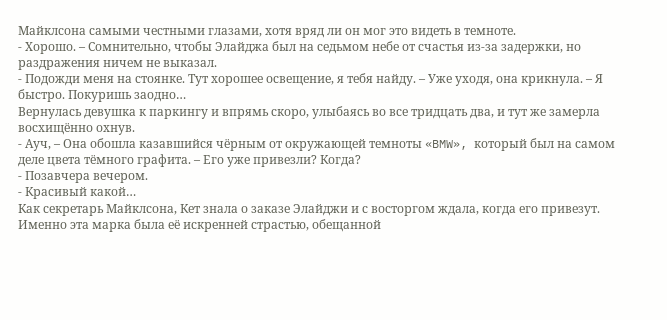Майклсона самыми честными глазами, хотя вряд ли он мог это видеть в темноте.
- Хорошо. – Сомнительно, чтобы Элайджа был на седьмом небе от счастья из-за задержки, но раздражения ничем не выказал.
- Подожди меня на стоянке. Тут хорошее освещение, я тебя найду. – Уже уходя, она крикнула. – Я быстро. Покуришь заодно…
Вернулась девушка к паркингу и впрямь скоро, улыбаясь во все тридцать два, и тут же замерла восхищённо охнув.
- Ауч, – Она обошла казавшийся чёрным от окружающей темноты «BMW», который был на самом деле цвета тёмного графита. – Его уже привезли? Когда?
- Позавчера вечером.
- Красивый какой…
Как секретарь Майклсона, Кет знала о заказе Элайджи и с восторгом ждала, когда его привезут. Именно эта марка была её искренней страстью, обещанной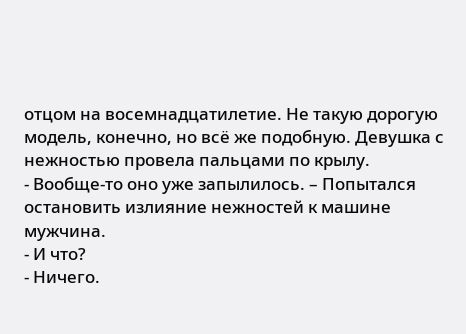отцом на восемнадцатилетие. Не такую дорогую модель, конечно, но всё же подобную. Девушка с нежностью провела пальцами по крылу.
- Вообще-то оно уже запылилось. – Попытался остановить излияние нежностей к машине мужчина.
- И что?
- Ничего.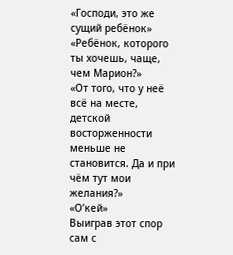«Господи, это же сущий ребёнок»
«Ребёнок, которого ты хочешь, чаще, чем Марион?»
«От того, что у неё всё на месте, детской восторженности меньше не становится. Да и при чём тут мои желания?»
«О’кей»
Выиграв этот спор сам с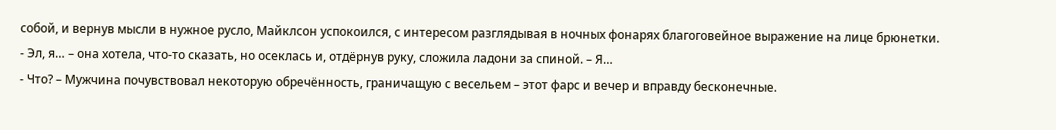собой, и вернув мысли в нужное русло, Майклсон успокоился, с интересом разглядывая в ночных фонарях благоговейное выражение на лице брюнетки.
- Эл, я… – она хотела, что-то сказать, но осеклась и, отдёрнув руку, сложила ладони за спиной. – Я…
- Что? – Мужчина почувствовал некоторую обречённость, граничащую с весельем – этот фарс и вечер и вправду бесконечные.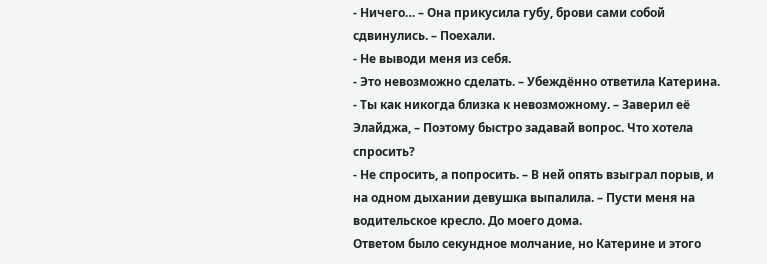- Ничего… – Она прикусила губу, брови сами собой сдвинулись. – Поехали.
- Не выводи меня из себя.
- Это невозможно сделать. – Убеждённо ответила Катерина.
- Ты как никогда близка к невозможному. – Заверил её Элайджа, – Поэтому быстро задавай вопрос. Что хотела спросить?
- Не спросить, а попросить. – В ней опять взыграл порыв, и на одном дыхании девушка выпалила. – Пусти меня на водительское кресло. До моего дома.
Ответом было секундное молчание, но Катерине и этого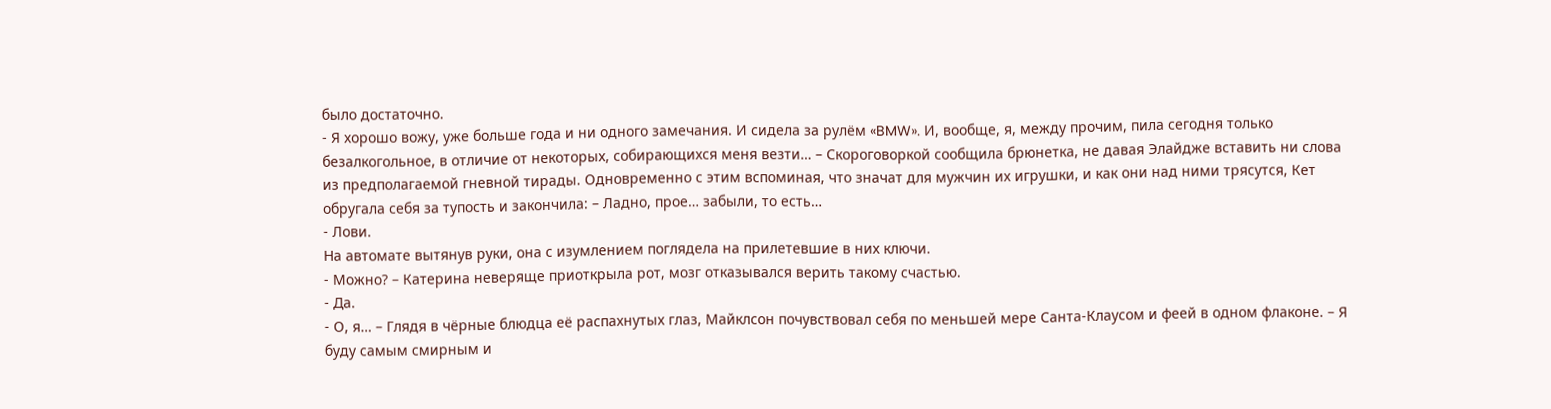было достаточно.
- Я хорошо вожу, уже больше года и ни одного замечания. И сидела за рулём «BMW». И, вообще, я, между прочим, пила сегодня только безалкогольное, в отличие от некоторых, собирающихся меня везти… – Скороговоркой сообщила брюнетка, не давая Элайдже вставить ни слова из предполагаемой гневной тирады. Одновременно с этим вспоминая, что значат для мужчин их игрушки, и как они над ними трясутся, Кет обругала себя за тупость и закончила: – Ладно, прое… забыли, то есть…
- Лови.
На автомате вытянув руки, она с изумлением поглядела на прилетевшие в них ключи.
- Можно? – Катерина неверяще приоткрыла рот, мозг отказывался верить такому счастью.
- Да.
- О, я… – Глядя в чёрные блюдца её распахнутых глаз, Майклсон почувствовал себя по меньшей мере Санта-Клаусом и феей в одном флаконе. – Я буду самым смирным и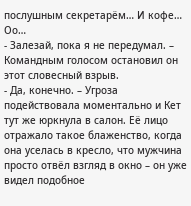послушным секретарём… И кофе… Оо…
- Залезай, пока я не передумал. – Командным голосом остановил он этот словесный взрыв.
- Да, конечно. – Угроза подействовала моментально и Кет тут же юркнула в салон. Её лицо отражало такое блаженство, когда она уселась в кресло, что мужчина просто отвёл взгляд в окно – он уже видел подобное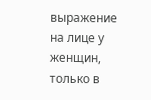выражение на лице у женщин, только в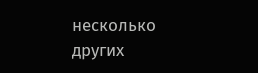несколько других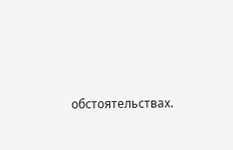обстоятельствах.